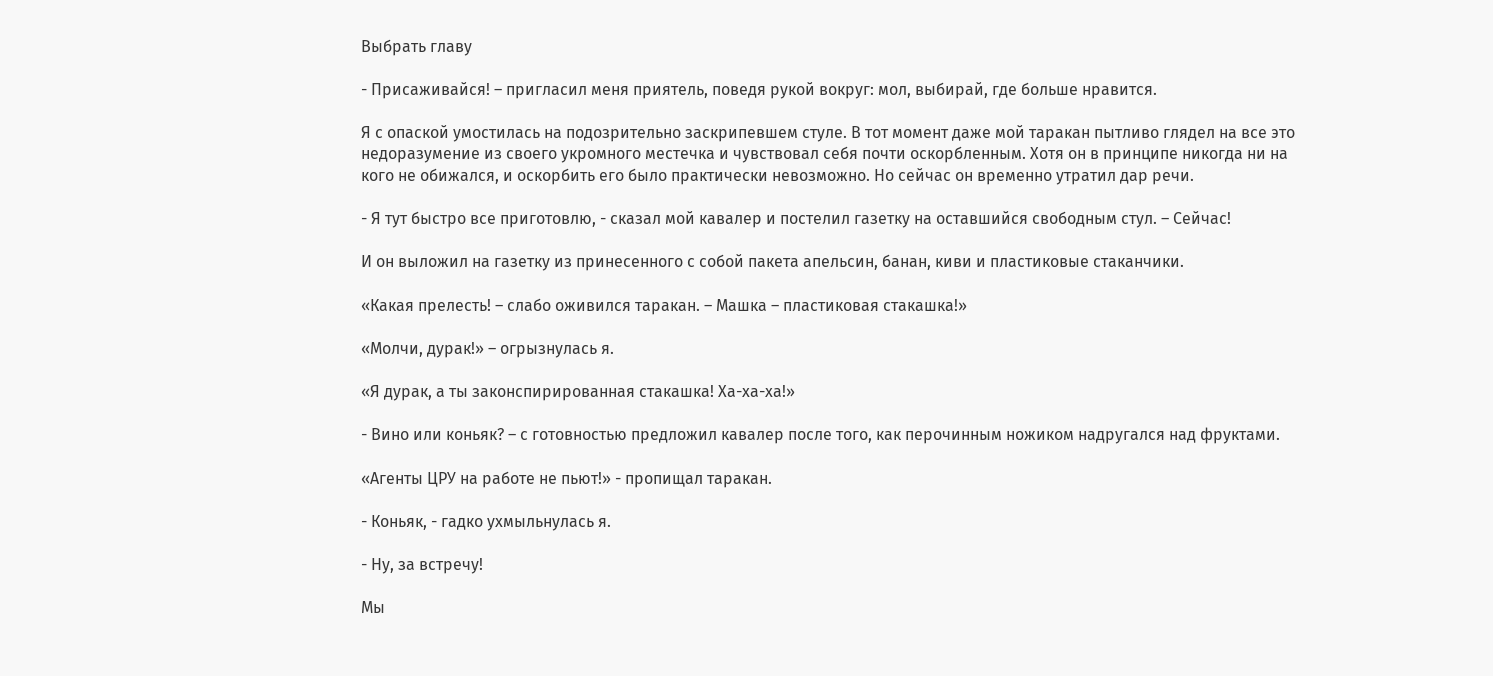Выбрать главу

- Присаживайся! – пригласил меня приятель, поведя рукой вокруг: мол, выбирай, где больше нравится.

Я с опаской умостилась на подозрительно заскрипевшем стуле. В тот момент даже мой таракан пытливо глядел на все это недоразумение из своего укромного местечка и чувствовал себя почти оскорбленным. Хотя он в принципе никогда ни на кого не обижался, и оскорбить его было практически невозможно. Но сейчас он временно утратил дар речи.

- Я тут быстро все приготовлю, - сказал мой кавалер и постелил газетку на оставшийся свободным стул. – Сейчас!

И он выложил на газетку из принесенного с собой пакета апельсин, банан, киви и пластиковые стаканчики.

«Какая прелесть! – слабо оживился таракан. – Машка – пластиковая стакашка!»

«Молчи, дурак!» – огрызнулась я.

«Я дурак, а ты законспирированная стакашка! Ха-ха-ха!»

- Вино или коньяк? – с готовностью предложил кавалер после того, как перочинным ножиком надругался над фруктами.

«Агенты ЦРУ на работе не пьют!» - пропищал таракан.

- Коньяк, - гадко ухмыльнулась я.

- Ну, за встречу!

Мы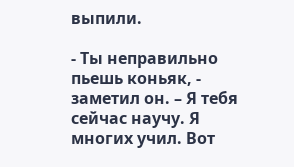выпили.

- Ты неправильно пьешь коньяк, - заметил он. – Я тебя сейчас научу. Я многих учил. Вот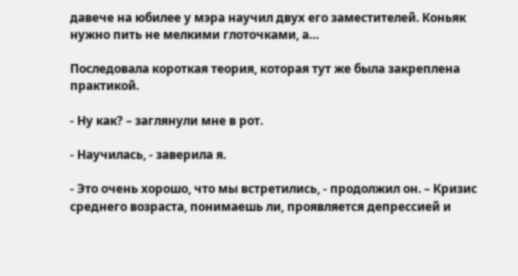давече на юбилее у мэра научил двух его заместителей. Коньяк нужно пить не мелкими глоточками, а…

Последовала короткая теория, которая тут же была закреплена практикой.

- Ну как? – заглянули мне в рот.

- Научилась, - заверила я.

- Это очень хорошо, что мы встретились, - продолжил он. – Кризис среднего возраста, понимаешь ли, проявляется депрессией и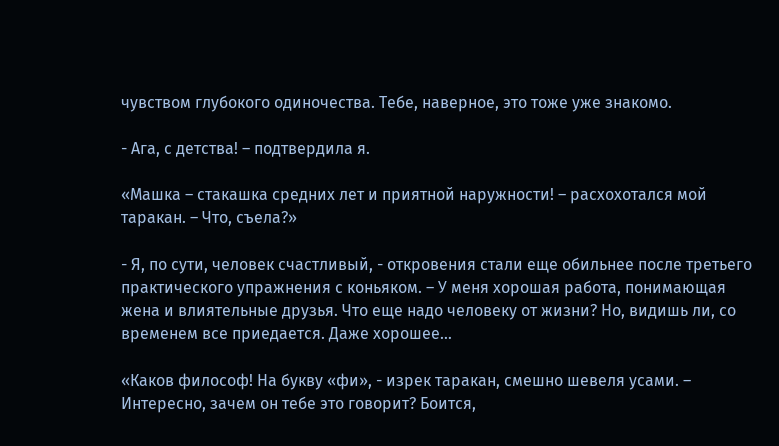чувством глубокого одиночества. Тебе, наверное, это тоже уже знакомо.

- Ага, с детства! – подтвердила я.

«Машка – стакашка средних лет и приятной наружности! – расхохотался мой таракан. – Что, съела?»

- Я, по сути, человек счастливый, - откровения стали еще обильнее после третьего практического упражнения с коньяком. – У меня хорошая работа, понимающая жена и влиятельные друзья. Что еще надо человеку от жизни? Но, видишь ли, со временем все приедается. Даже хорошее…

«Каков философ! На букву «фи», - изрек таракан, смешно шевеля усами. – Интересно, зачем он тебе это говорит? Боится,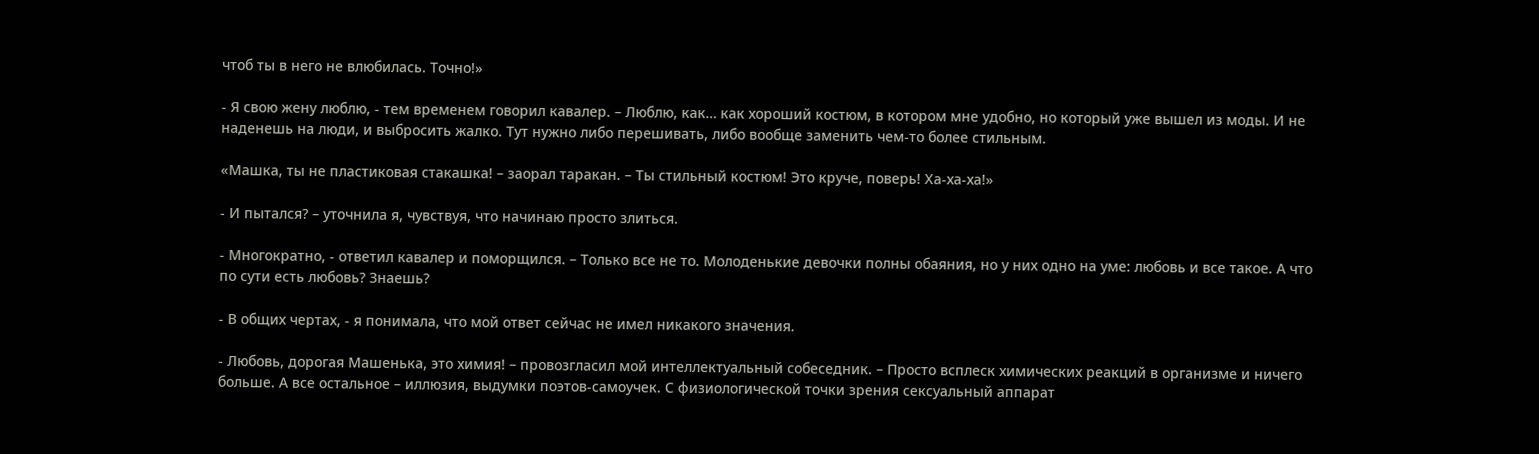чтоб ты в него не влюбилась. Точно!»

- Я свою жену люблю, - тем временем говорил кавалер. – Люблю, как… как хороший костюм, в котором мне удобно, но который уже вышел из моды. И не наденешь на люди, и выбросить жалко. Тут нужно либо перешивать, либо вообще заменить чем-то более стильным.

«Машка, ты не пластиковая стакашка! – заорал таракан. – Ты стильный костюм! Это круче, поверь! Ха-ха-ха!»

- И пытался? – уточнила я, чувствуя, что начинаю просто злиться.

- Многократно, - ответил кавалер и поморщился. – Только все не то. Молоденькие девочки полны обаяния, но у них одно на уме: любовь и все такое. А что по сути есть любовь? Знаешь?

- В общих чертах, - я понимала, что мой ответ сейчас не имел никакого значения.

- Любовь, дорогая Машенька, это химия! – провозгласил мой интеллектуальный собеседник. – Просто всплеск химических реакций в организме и ничего больше. А все остальное – иллюзия, выдумки поэтов-самоучек. С физиологической точки зрения сексуальный аппарат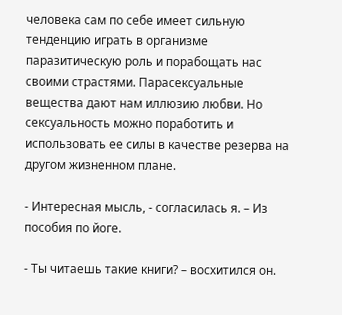человека сам по себе имеет сильную тенденцию играть в организме паразитическую роль и порабощать нас своими страстями. Парасексуальные вещества дают нам иллюзию любви. Но сексуальность можно поработить и использовать ее силы в качестве резерва на другом жизненном плане.

- Интересная мысль, - согласилась я. – Из пособия по йоге.

- Ты читаешь такие книги? – восхитился он.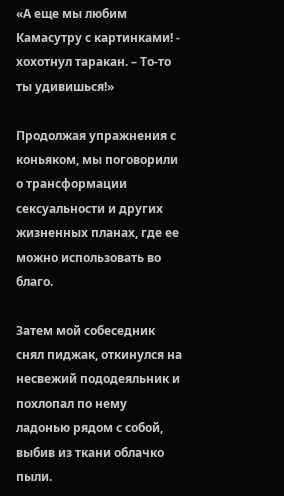«А еще мы любим Камасутру с картинками! - хохотнул таракан. – То-то ты удивишься!»

Продолжая упражнения с коньяком, мы поговорили о трансформации сексуальности и других жизненных планах, где ее можно использовать во благо.

Затем мой собеседник снял пиджак, откинулся на несвежий пододеяльник и похлопал по нему ладонью рядом с собой, выбив из ткани облачко пыли.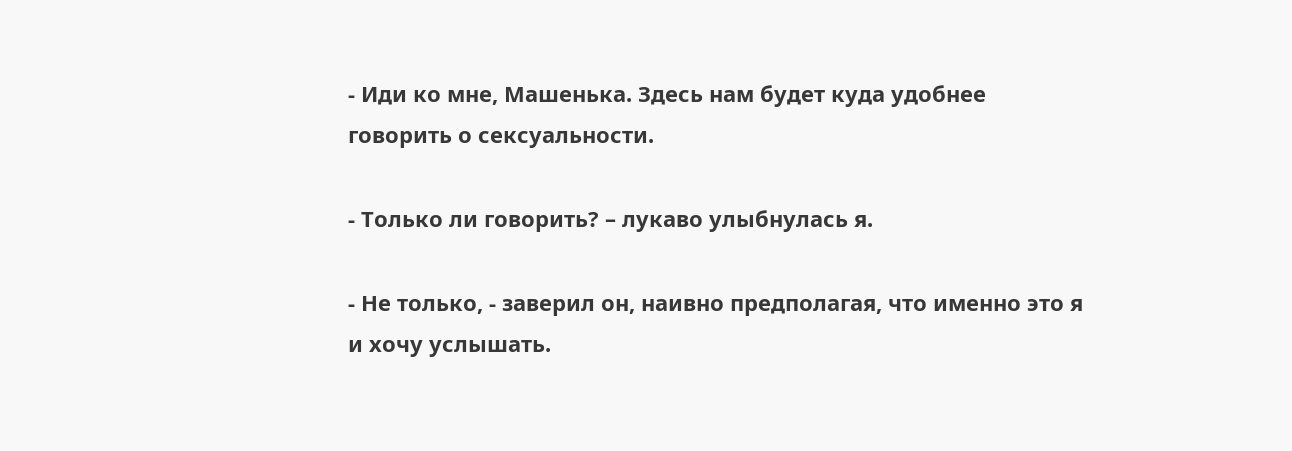- Иди ко мне, Машенька. Здесь нам будет куда удобнее говорить о сексуальности.

- Только ли говорить? – лукаво улыбнулась я.

- Не только, - заверил он, наивно предполагая, что именно это я и хочу услышать.